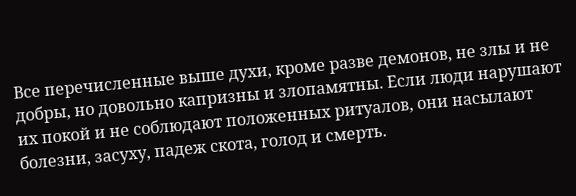Все перечисленные выше духи, кроме разве демонов, не злы и не добры, но довольно капризны и злопамятны. Если люди нарушают их покой и не соблюдают положенных ритуалов, они насылают болезни, засуху, падеж скота, голод и смерть.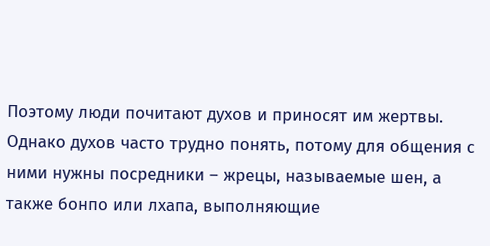Поэтому люди почитают духов и приносят им жертвы. Однако духов часто трудно понять, потому для общения с ними нужны посредники – жрецы, называемые шен, а также бонпо или лхапа, выполняющие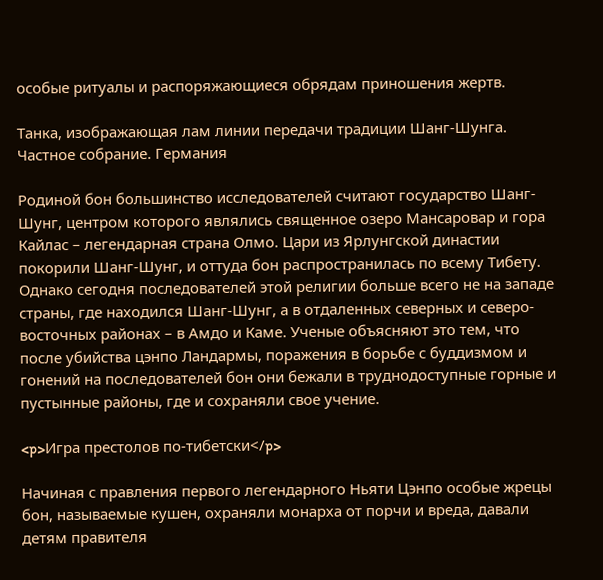особые ритуалы и распоряжающиеся обрядам приношения жертв.

Танка, изображающая лам линии передачи традиции Шанг-Шунга. Частное собрание. Германия

Родиной бон большинство исследователей считают государство Шанг-Шунг, центром которого являлись священное озеро Мансаровар и гора Кайлас – легендарная страна Олмо. Цари из Ярлунгской династии покорили Шанг-Шунг, и оттуда бон распространилась по всему Тибету. Однако сегодня последователей этой религии больше всего не на западе страны, где находился Шанг-Шунг, а в отдаленных северных и северо-восточных районах – в Амдо и Каме. Ученые объясняют это тем, что после убийства цэнпо Ландармы, поражения в борьбе с буддизмом и гонений на последователей бон они бежали в труднодоступные горные и пустынные районы, где и сохраняли свое учение.

<p>Игра престолов по-тибетски</p>

Начиная с правления первого легендарного Ньяти Цэнпо особые жрецы бон, называемые кушен, охраняли монарха от порчи и вреда, давали детям правителя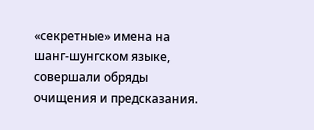«секретные» имена на шанг-шунгском языке, совершали обряды очищения и предсказания.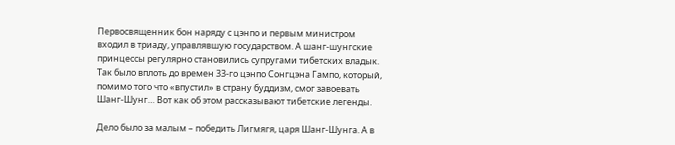Первосвященник бон наряду с цэнпо и первым министром входил в триаду, управлявшую государством. А шанг-шунгские принцессы регулярно становились супругами тибетских владык. Так было вплоть до времен 33-го цэнпо Сонгцэна Гампо, который, помимо того что «впустил» в страну буддизм, смог завоевать Шанг-Шунг… Вот как об этом рассказывают тибетские легенды.

Дело было за малым – победить Лигмягя, царя Шанг-Шунга. А в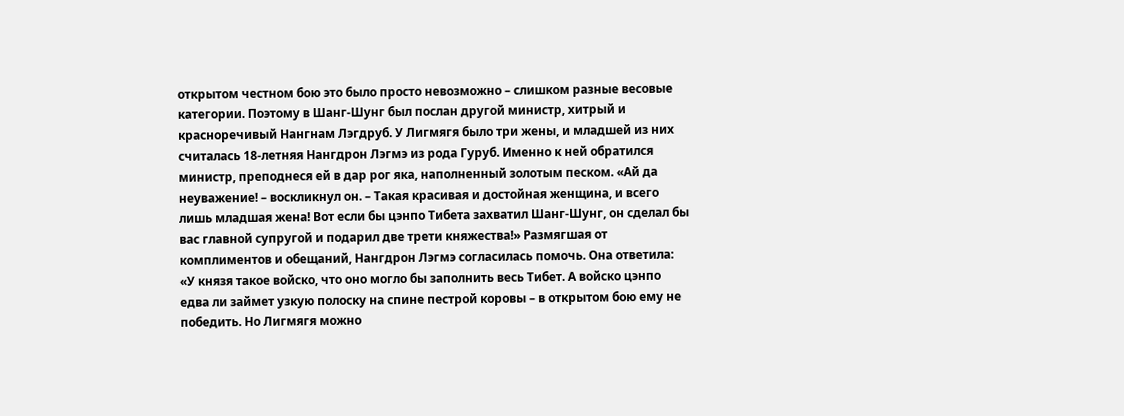открытом честном бою это было просто невозможно – слишком разные весовые категории. Поэтому в Шанг-Шунг был послан другой министр, хитрый и красноречивый Нангнам Лэгдруб. У Лигмягя было три жены, и младшей из них считалась 18-летняя Нангдрон Лэгмэ из рода Гуруб. Именно к ней обратился министр, преподнеся ей в дар рог яка, наполненный золотым песком. «Ай да неуважение! – воскликнул он. – Такая красивая и достойная женщина, и всего лишь младшая жена! Вот если бы цэнпо Тибета захватил Шанг-Шунг, он сделал бы вас главной супругой и подарил две трети княжества!» Размягшая от комплиментов и обещаний, Нангдрон Лэгмэ согласилась помочь. Она ответила: «У князя такое войско, что оно могло бы заполнить весь Тибет. А войско цэнпо едва ли займет узкую полоску на спине пестрой коровы – в открытом бою ему не победить. Но Лигмягя можно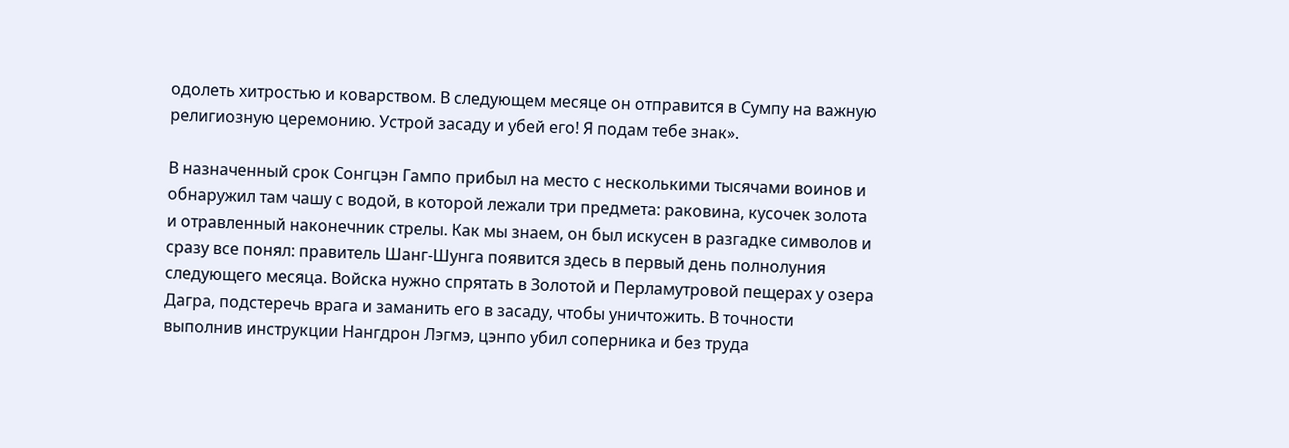одолеть хитростью и коварством. В следующем месяце он отправится в Сумпу на важную религиозную церемонию. Устрой засаду и убей его! Я подам тебе знак».

В назначенный срок Сонгцэн Гампо прибыл на место с несколькими тысячами воинов и обнаружил там чашу с водой, в которой лежали три предмета: раковина, кусочек золота и отравленный наконечник стрелы. Как мы знаем, он был искусен в разгадке символов и сразу все понял: правитель Шанг-Шунга появится здесь в первый день полнолуния следующего месяца. Войска нужно спрятать в Золотой и Перламутровой пещерах у озера Дагра, подстеречь врага и заманить его в засаду, чтобы уничтожить. В точности выполнив инструкции Нангдрон Лэгмэ, цэнпо убил соперника и без труда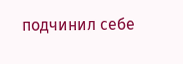подчинил себе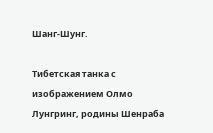Шанг-Шунг.

Тибетская танка с изображением Олмо Лунгринг, родины Шенраба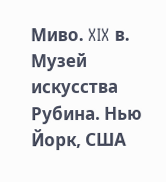Миво. XIX в. Музей искусства Рубина. Нью Йорк, США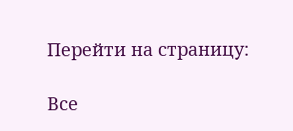Перейти на страницу:

Все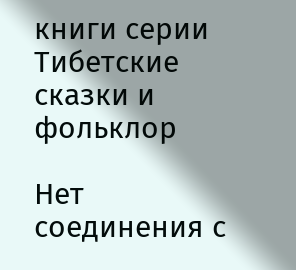книги серии Тибетские сказки и фольклор

Нет соединения с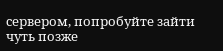сервером, попробуйте зайти чуть позже